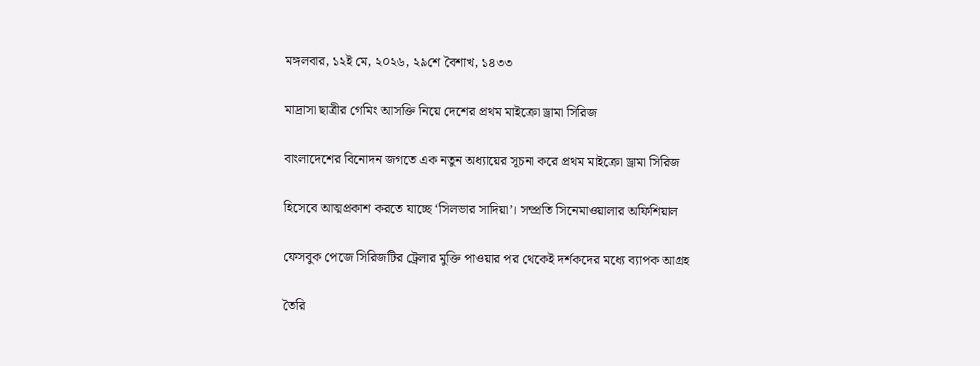মঙ্গলবার, ১২ই মে, ২০২৬, ২৯শে বৈশাখ, ১৪৩৩

মাদ্রাসা ছাত্রীর গেমিং আসক্তি নিয়ে দেশের প্রথম মাইক্রো ড্রামা সিরিজ

বাংলাদেশের বিনোদন জগতে এক নতুন অধ্যায়ের সূচনা করে প্রথম মাইক্রো ড্রামা সিরিজ

হিসেবে আত্মপ্রকাশ করতে যাচ্ছে ‘সিলভার সাদিয়া’। সম্প্রতি সিনেমাওয়ালার অফিশিয়াল

ফেসবুক পেজে সিরিজটির ট্রেলার মুক্তি পাওয়ার পর থেকেই দর্শকদের মধ্যে ব্যাপক আগ্রহ

তৈরি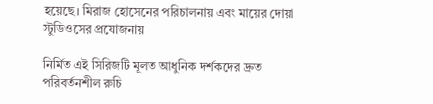হয়েছে। মিরাজ হোসেনের পরিচালনায় এবং মায়ের দোয়া স্টুডিওসের প্রযোজনায়

নির্মিত এই সিরিজটি মূলত আধুনিক দর্শকদের দ্রুত পরিবর্তনশীল রুচি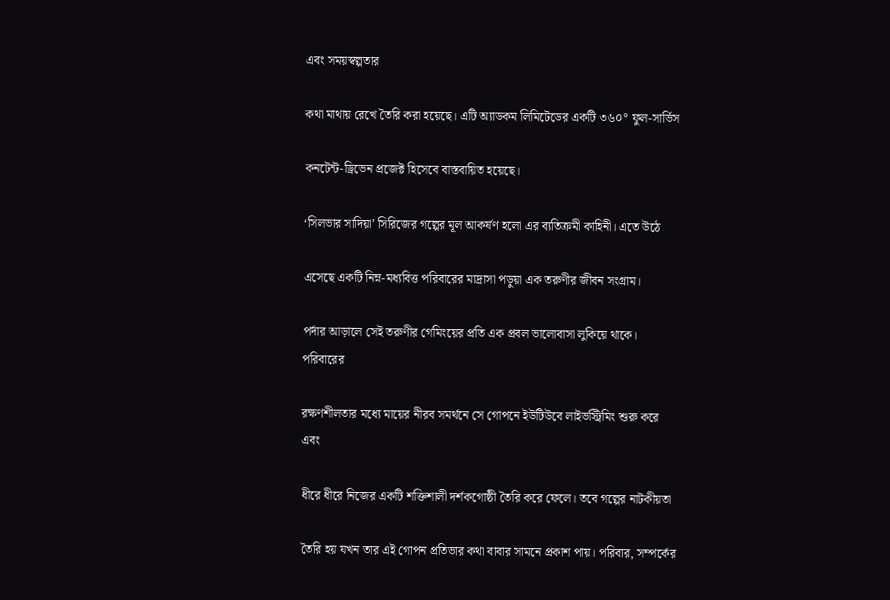এবং সময়স্বল্পতার

কথা মাথায় রেখে তৈরি করা হয়েছে। এটি অ্যাডকম লিমিটেডের একটি ৩৬০° ফুল-সার্ভিস

কনটেন্ট-ড্রিভেন প্রজেক্ট হিসেবে বাস্তবায়িত হয়েছে।

‘সিলভার সাদিয়া’ সিরিজের গল্পের মূল আকর্ষণ হলো এর ব্যতিক্রমী কাহিনী। এতে উঠে

এসেছে একটি নিম্ন-মধ্যবিত্ত পরিবারের মাদ্রাসা পড়ুয়া এক তরুণীর জীবন সংগ্রাম।

পর্দার আড়ালে সেই তরুণীর গেমিংয়ের প্রতি এক প্রবল ভালোবাসা লুকিয়ে থাকে। পরিবারের

রক্ষণশীলতার মধ্যে মায়ের নীরব সমর্থনে সে গোপনে ইউটিউবে লাইভস্ট্রিমিং শুরু করে এবং

ধীরে ধীরে নিজের একটি শক্তিশালী দর্শকগোষ্ঠী তৈরি করে ফেলে। তবে গল্পের নাটকীয়তা

তৈরি হয় যখন তার এই গোপন প্রতিভার কথা বাবার সামনে প্রকাশ পায়। পরিবার, সম্পর্কের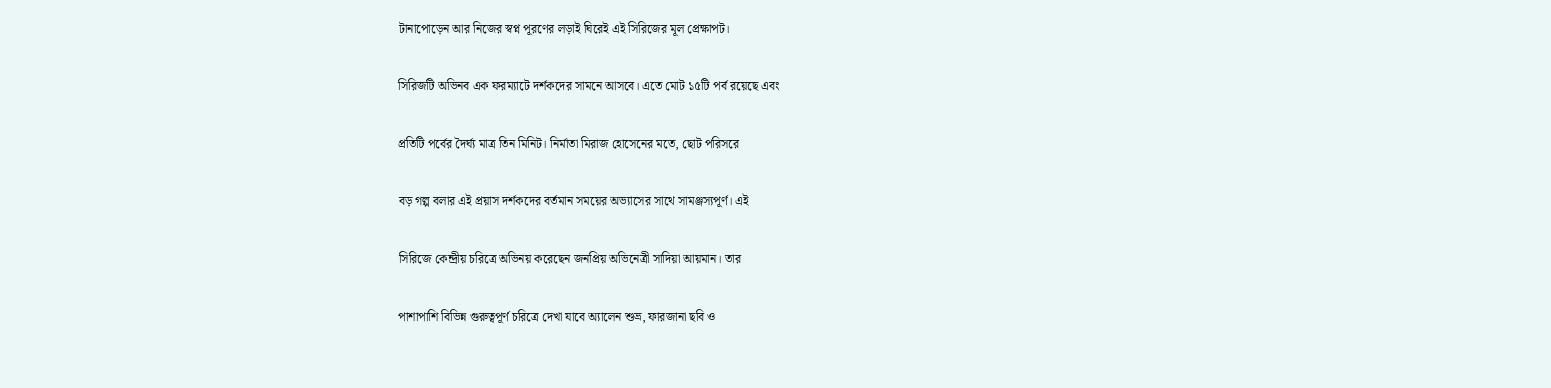টানাপোড়েন আর নিজের স্বপ্ন পূরণের লড়াই ঘিরেই এই সিরিজের মূল প্রেক্ষাপট।

সিরিজটি অভিনব এক ফরম্যাটে দর্শকদের সামনে আসবে। এতে মোট ১৫টি পর্ব রয়েছে এবং

প্রতিটি পর্বের দৈর্ঘ্য মাত্র তিন মিনিট। নির্মাতা মিরাজ হোসেনের মতে, ছোট পরিসরে

বড় গল্প বলার এই প্রয়াস দর্শকদের বর্তমান সময়ের অভ্যাসের সাথে সামঞ্জস্যপূর্ণ। এই

সিরিজে কেন্দ্রীয় চরিত্রে অভিনয় করেছেন জনপ্রিয় অভিনেত্রী সাদিয়া আয়মান। তার

পাশাপাশি বিভিন্ন গুরুত্বপূর্ণ চরিত্রে দেখা যাবে অ্যালেন শুভ্র, ফারজানা ছবি ও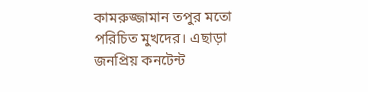কামরুজ্জামান তপুর মতো পরিচিত মুখদের। এছাড়া জনপ্রিয় কনটেন্ট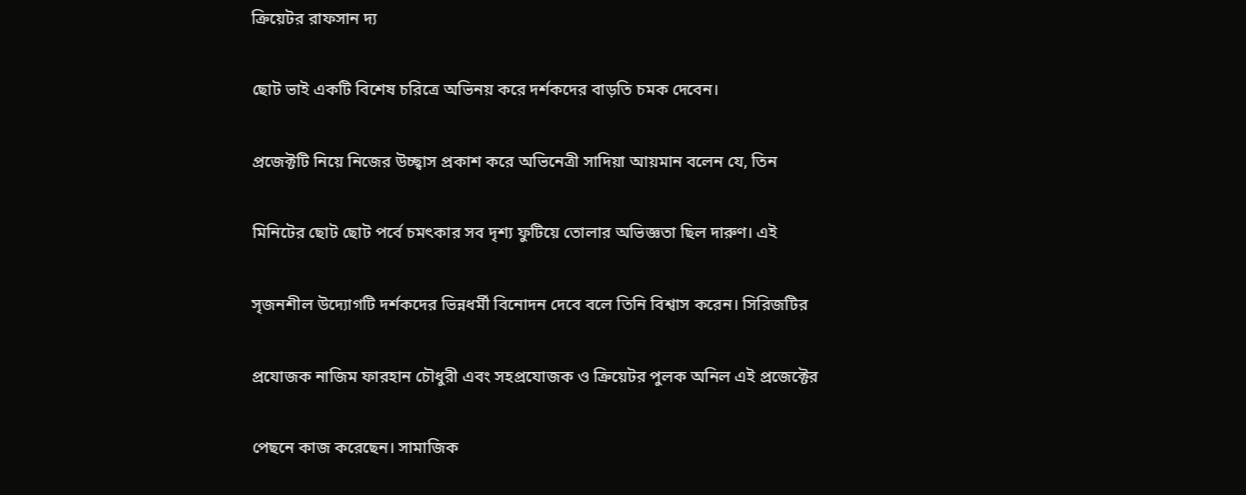ক্রিয়েটর রাফসান দ্য

ছোট ভাই একটি বিশেষ চরিত্রে অভিনয় করে দর্শকদের বাড়তি চমক দেবেন।

প্রজেক্টটি নিয়ে নিজের উচ্ছ্বাস প্রকাশ করে অভিনেত্রী সাদিয়া আয়মান বলেন যে, তিন

মিনিটের ছোট ছোট পর্বে চমৎকার সব দৃশ্য ফুটিয়ে তোলার অভিজ্ঞতা ছিল দারুণ। এই

সৃজনশীল উদ্যোগটি দর্শকদের ভিন্নধর্মী বিনোদন দেবে বলে তিনি বিশ্বাস করেন। সিরিজটির

প্রযোজক নাজিম ফারহান চৌধুরী এবং সহপ্রযোজক ও ক্রিয়েটর পুলক অনিল এই প্রজেক্টের

পেছনে কাজ করেছেন। সামাজিক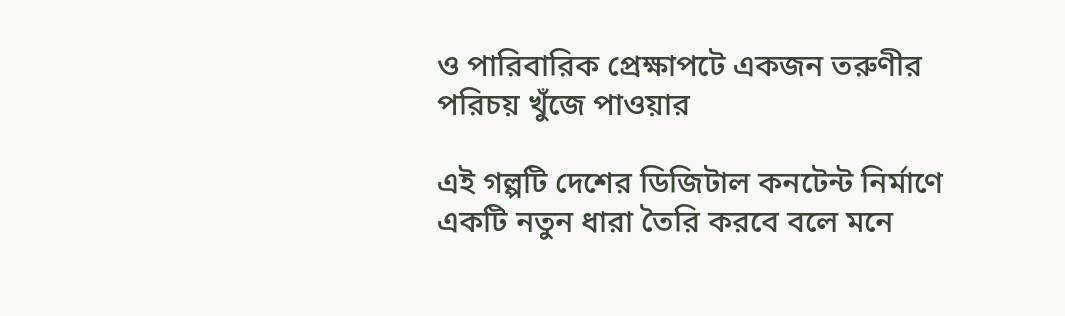ও পারিবারিক প্রেক্ষাপটে একজন তরুণীর পরিচয় খুঁজে পাওয়ার

এই গল্পটি দেশের ডিজিটাল কনটেন্ট নির্মাণে একটি নতুন ধারা তৈরি করবে বলে মনে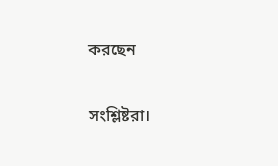করছেন

সংশ্লিষ্টরা।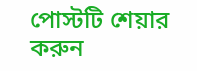পোস্টটি শেয়ার করুন